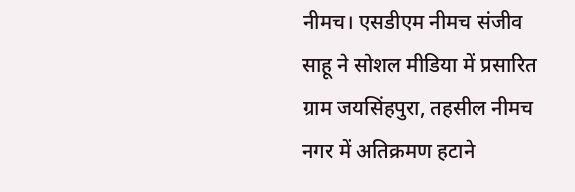नीमच। एसडीएम नीमच संजीव साहू ने सोशल मीडिया में प्रसारित ग्राम जयसिंहपुरा, तहसील नीमच नगर में अतिक्रमण हटाने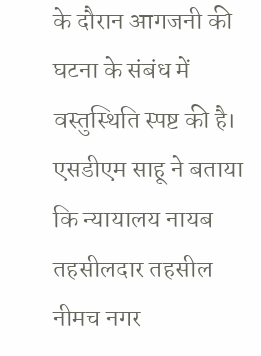के दौरान आगजनी की घटना के संबंध में वस्तुस्थिति स्पष्ट की है।
एसडीएम साहू ने बताया कि न्यायालय नायब तहसीलदार तहसील नीमच नगर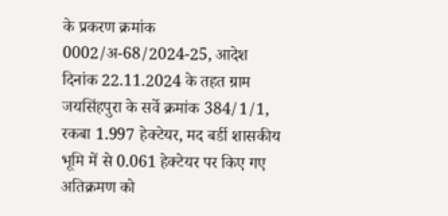के प्रकरण क्रमांक 0002/अ-68/2024-25, आदेश दिनांक 22.11.2024 के तहत ग्राम जयसिंहपुरा के सर्वे क्रमांक 384/1/1, रकबा 1.997 हेक्टेयर, मद बर्डी शासकीय भूमि में से 0.061 हेक्टेयर पर किए गए अतिक्रमण को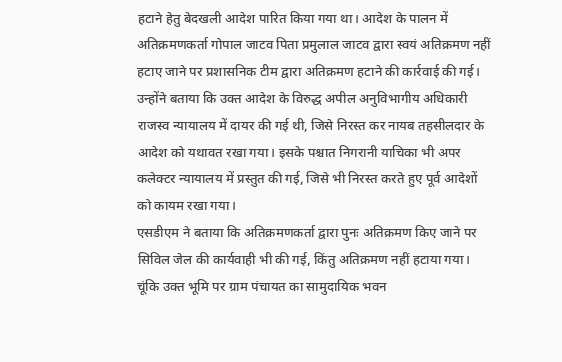हटाने हेतु बेदखली आदेश पारित किया गया था। आदेश के पालन में अतिक्रमणकर्ता गोपाल जाटव पिता प्रमुलाल जाटव द्वारा स्वयं अतिक्रमण नहीं हटाए जाने पर प्रशासनिक टीम द्वारा अतिक्रमण हटाने की कार्रवाई की गई।
उन्होंने बताया कि उक्त आदेश के विरुद्ध अपील अनुविभागीय अधिकारी राजस्व न्यायालय में दायर की गई थी, जिसे निरस्त कर नायब तहसीलदार के आदेश को यथावत रखा गया। इसके पश्चात निगरानी याचिका भी अपर कलेक्टर न्यायालय में प्रस्तुत की गई, जिसे भी निरस्त करते हुए पूर्व आदेशों को कायम रखा गया।
एसडीएम ने बताया कि अतिक्रमणकर्ता द्वारा पुनः अतिक्रमण किए जाने पर सिविल जेल की कार्यवाही भी की गई, किंतु अतिक्रमण नहीं हटाया गया। चूंकि उक्त भूमि पर ग्राम पंचायत का सामुदायिक भवन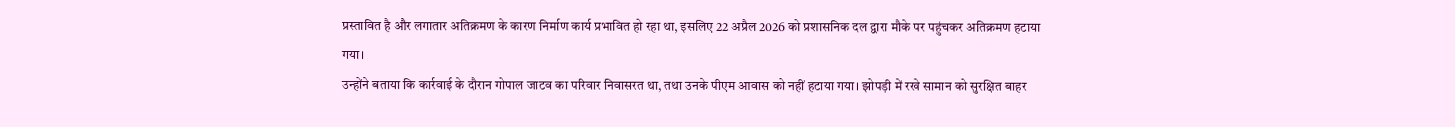प्रस्तावित है और लगातार अतिक्रमण के कारण निर्माण कार्य प्रभावित हो रहा था, इसलिए 22 अप्रैल 2026 को प्रशासनिक दल द्वारा मौके पर पहुंचकर अतिक्रमण हटाया गया।
उन्होंने बताया कि कार्रवाई के दौरान गोपाल जाटव का परिवार निवासरत था, तथा उनके पीएम आवास को नहीं हटाया गया। झोपड़ी में रखे सामान को सुरक्षित बाहर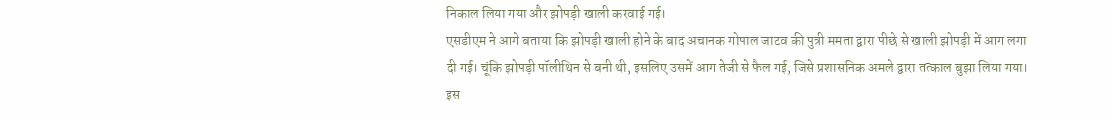निकाल लिया गया और झोपड़ी खाली करवाई गई।
एसडीएम ने आगे बताया कि झोपड़ी खाली होने के बाद अचानक गोपाल जाटव की पुत्री ममता द्वारा पीछे से खाली झोपड़ी में आग लगा दी गई। चूंकि झोपड़ी पॉलीथिन से बनी थी, इसलिए उसमें आग तेजी से फैल गई, जिसे प्रशासनिक अमले द्वारा तत्काल बुझा लिया गया। इस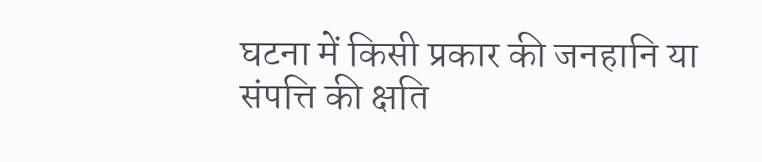घटना में किसी प्रकार की जनहानि या संपत्ति की क्षति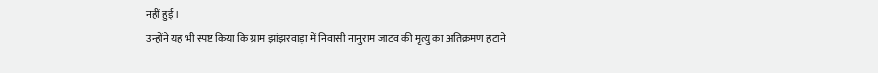नहीं हुई।
उन्होंने यह भी स्पष्ट किया कि ग्राम झांझरवाड़ा में निवासी नानुराम जाटव की मृत्यु का अतिक्रमण हटाने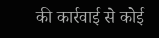की कार्रवाई से कोई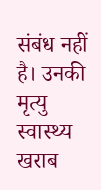संबंध नहीं है। उनकी मृत्यु स्वास्थ्य खराब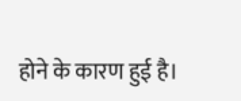होने के कारण हुई है।